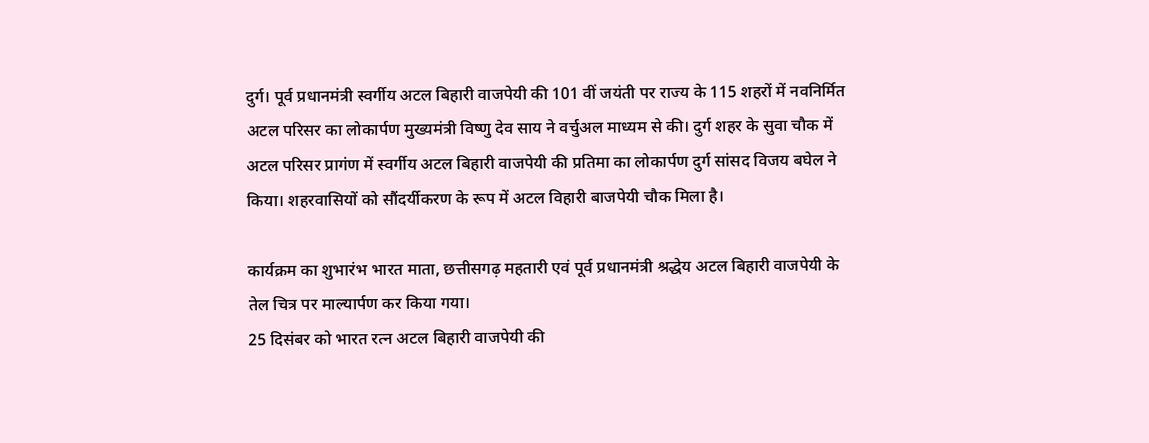दुर्ग। पूर्व प्रधानमंत्री स्वर्गीय अटल बिहारी वाजपेयी की 101 वीं जयंती पर राज्य के 115 शहरों में नवनिर्मित अटल परिसर का लोकार्पण मुख्यमंत्री विष्णु देव साय ने वर्चुअल माध्यम से की। दुर्ग शहर के सुवा चौक में अटल परिसर प्रागंण में स्वर्गीय अटल बिहारी वाजपेयी की प्रतिमा का लोकार्पण दुर्ग सांसद विजय बघेल ने किया। शहरवासियों को सौंदर्यीकरण के रूप में अटल विहारी बाजपेयी चौक मिला है।

कार्यक्रम का शुभारंभ भारत माता, छत्तीसगढ़ महतारी एवं पूर्व प्रधानमंत्री श्रद्धेय अटल बिहारी वाजपेयी के तेल चित्र पर माल्यार्पण कर किया गया।
25 दिसंबर को भारत रत्न अटल बिहारी वाजपेयी की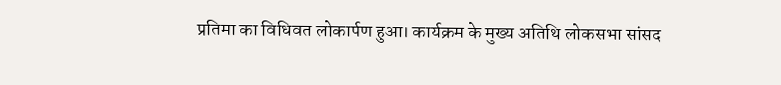प्रतिमा का विधिवत लोकार्पण हुआ। कार्यक्रम के मुख्य अतिथि लोकसभा सांसद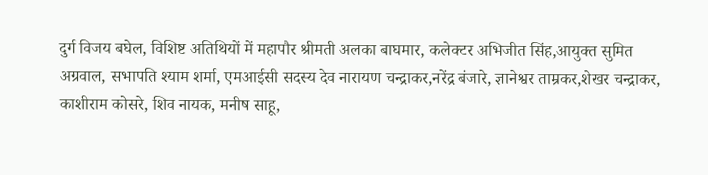दुर्ग विजय बघेल, विशिष्ट अतिथियों में महापौर श्रीमती अलका बाघमार, कलेक्टर अभिजीत सिंह,आयुक्त सुमित अग्रवाल, सभापति श्याम शर्मा, एमआईसी सदस्य देव नारायण चन्द्राकर,नरेंद्र बंजारे, ज्ञानेश्वर ताम्रकर,शेखर चन्द्राकर, काशीराम कोसरे, शिव नायक, मनीष साहू,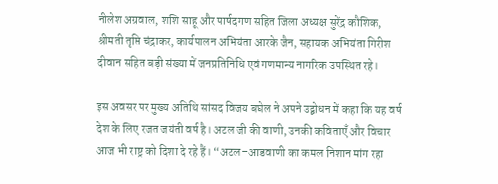नीलेश अग्रवाल, शशि साहू और पार्षदगण सहित जिला अध्यक्ष सुरेंद्र कौशिक, श्रीमती तृप्ति चंद्राकर, कार्यपालन अभियंता आरके जैन, सहायक अभियंता गिरीश दीवान सहित बड़ी संख्या में जनप्रतिनिधि एवं गणमान्य नागरिक उपस्थित रहे।

इस अवसर पर मुख्य अतिथि सांसद विजय बघेल ने अपने उद्बोधन में कहा कि यह वर्ष देश के लिए रजत जयंती वर्ष है। अटल जी की वाणी, उनकी कविताएँ और विचार आज भी राष्ट्र को दिशा दे रहे हैं। “अटल–आडवाणी का कमल निशान मांग रहा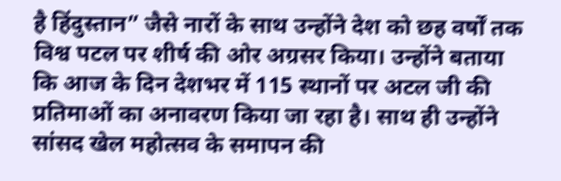है हिंदुस्तान” जैसे नारों के साथ उन्होंने देश को छह वर्षों तक विश्व पटल पर शीर्ष की ओर अग्रसर किया। उन्होंने बताया कि आज के दिन देशभर में 115 स्थानों पर अटल जी की प्रतिमाओं का अनावरण किया जा रहा है। साथ ही उन्होंने सांसद खेल महोत्सव के समापन की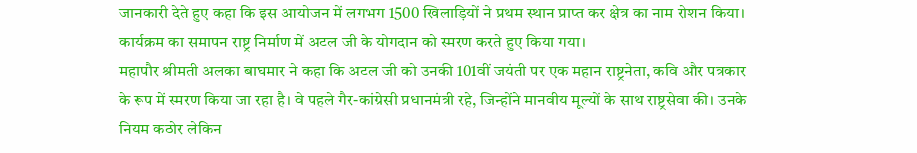जानकारी देते हुए कहा कि इस आयोजन में लगभग 1500 खिलाड़ियों ने प्रथम स्थान प्राप्त कर क्षेत्र का नाम रोशन किया।
कार्यक्रम का समापन राष्ट्र निर्माण में अटल जी के योगदान को स्मरण करते हुए किया गया।
महापौर श्रीमती अलका बाघमार ने कहा कि अटल जी को उनकी 101वीं जयंती पर एक महान राष्ट्रनेता, कवि और पत्रकार के रूप में स्मरण किया जा रहा है। वे पहले गैर-कांग्रेसी प्रधानमंत्री रहे, जिन्होंने मानवीय मूल्यों के साथ राष्ट्रसेवा की। उनके नियम कठोर लेकिन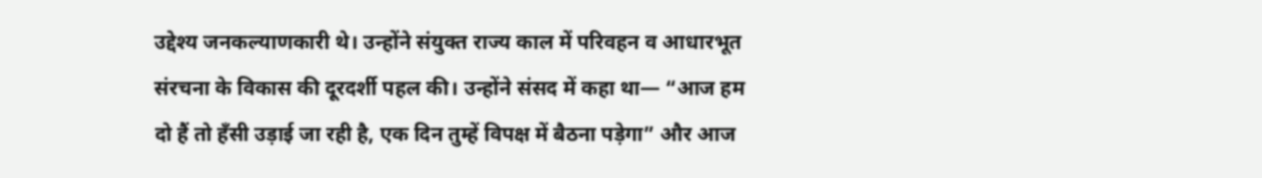उद्देश्य जनकल्याणकारी थे। उन्होंने संयुक्त राज्य काल में परिवहन व आधारभूत संरचना के विकास की दूरदर्शी पहल की। उन्होंने संसद में कहा था— “आज हम दो हैं तो हँसी उड़ाई जा रही है, एक दिन तुम्हें विपक्ष में बैठना पड़ेगा” और आज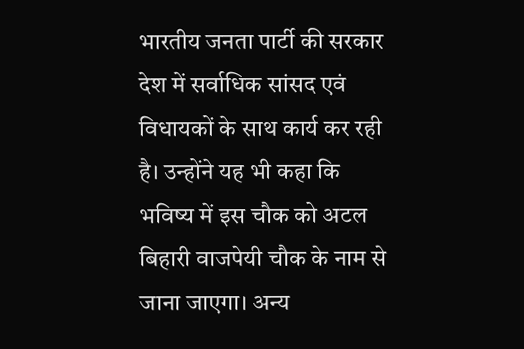भारतीय जनता पार्टी की सरकार देश में सर्वाधिक सांसद एवं विधायकों के साथ कार्य कर रही है। उन्होंने यह भी कहा कि भविष्य में इस चौक को अटल बिहारी वाजपेयी चौक के नाम से जाना जाएगा। अन्य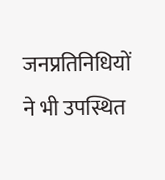जनप्रतिनिधियों ने भी उपस्थित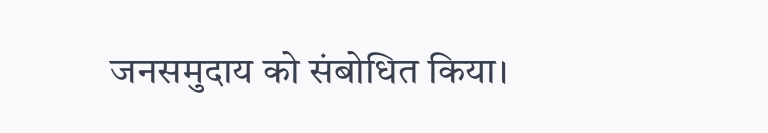जनसमुदाय को संबोधित किया।